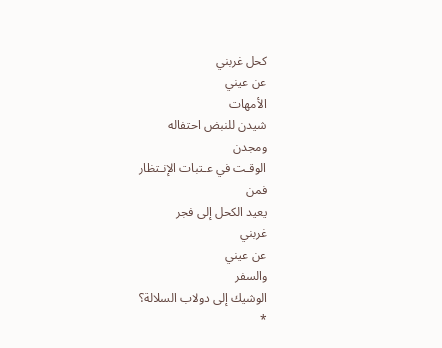كحل غربني
عن عيني
الأمهات
شيدن للنبض احتفاله
ومجدن
الوقـت في عـتبات الإنـتظار
فمن
يعيد الكحل إلى فجر
غربني
عن عيني
والسفر
الوشيك إلى دولاب السلالة؟
*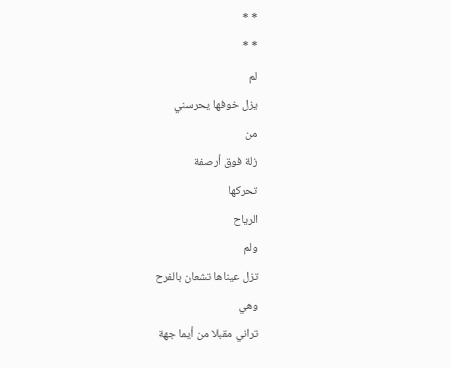* *
* *
لم
يزل خوفها يحرسني
من
زلة فوق أرصفة
تحركها
الرياح
ولم
تزل عيناها تشعان بالفرح
وهي
تراني مقبلا من أيما جهة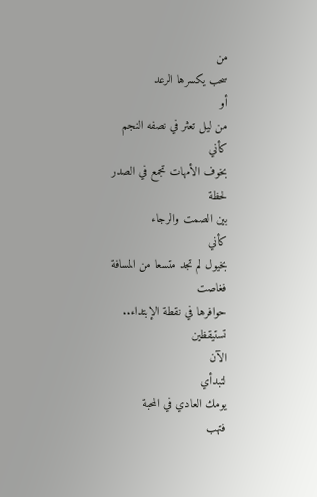من
سحب يكسرها الرعد
أو
من ليل تعثر في نصفه النجم
كأني
بخوف الأمهات تجمع في الصدر
لحظة
بين الصمت والرجاء
كأني
بخيول لم تجد متسعا من المسافة
فغاصت
حوافرها في نقطة الإبتداء..
تستيقظين
الآن
لتبدأي
يومك العادي في المحبة
فتهب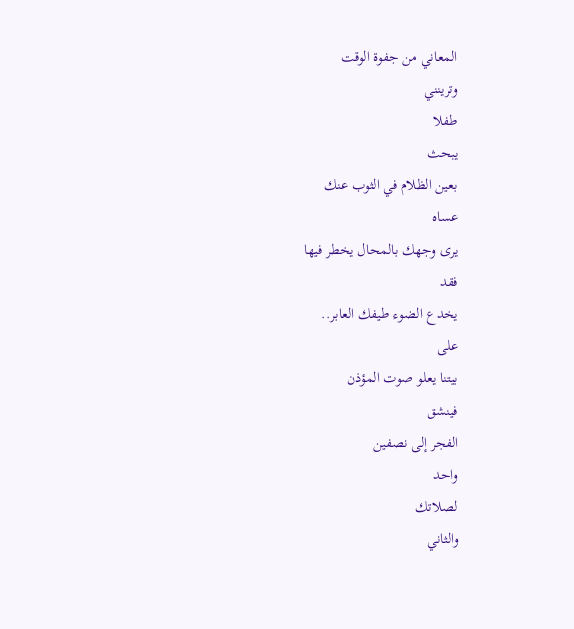المعاني من جفوة الوقت
وترينني
طفلا
يبحث
بعين الظلام في الثوب عنك
عساه
يرى وجهك بالمحال يخطر فيها
فقد
يخدع الضوء طيفك العابر..
على
بيتنا يعلو صوت المؤذن
فينشق
الفجر إلى نصفين
واحد
لصلاتك
والثاني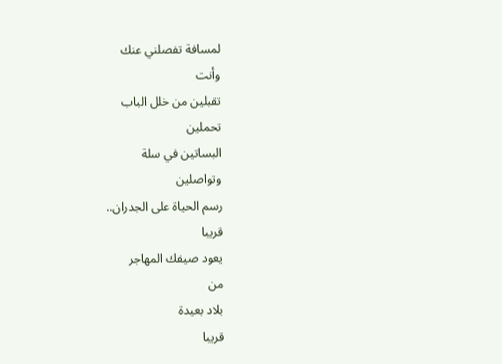لمسافة تفصلني عنك
وأنت
تقبلين من خلل الباب
تحملين
البساتين في سلة
وتواصلين
رسم الحياة على الجدران..
قريبا
يعود صيفك المهاجر
من
بلاد بعيدة
قريبا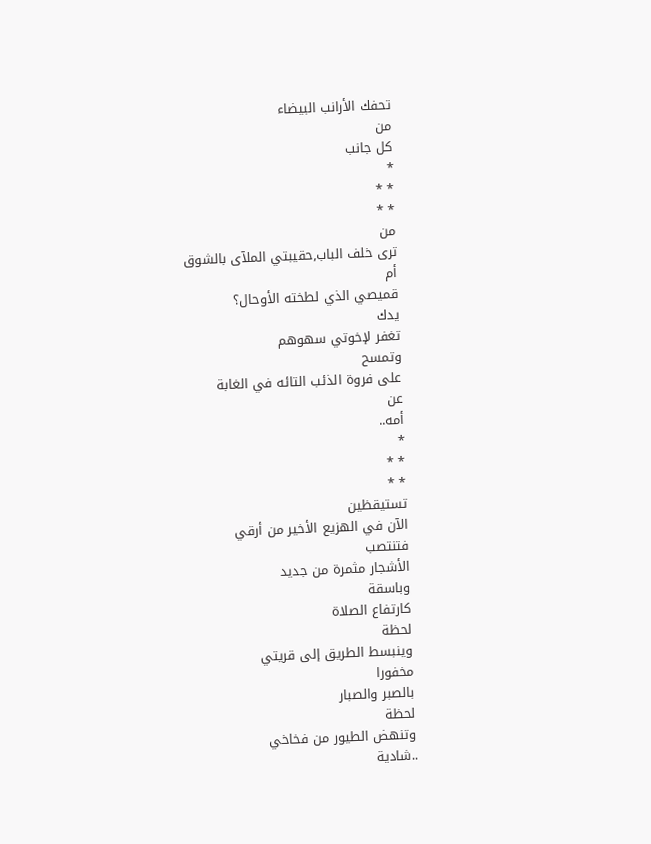تحفك الأرانب البيضاء
من
كل جانب
*
* *
* *
من
ترى خلف الباب,حقيبتي الملآى بالشوق
أم
قميصي الذي لطخته الأوحال؟
يدك
تغفر لإخوتي سهوهم
وتمسح
على فروة الذئب التائه في الغابة
عن
أمه..
*
* *
* *
تستيقظين
الآن في الهزيع الأخير من أرقي
فتنتصب
الأشجار مثمرة من جديد
وباسقة
كارتفاع الصلاة
لحظة
وينبسط الطريق إلى قريتي
مخفورا
بالصبر والصبار
لحظة
وتنهض الطيور من فخاخي
..شادية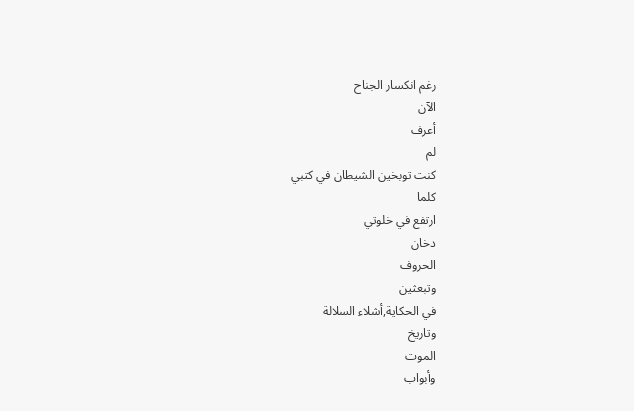رغم انكسار الجناح
الآن
أعرف
لم
كنت توبخين الشيطان في كتبي
كلما
ارتفع في خلوتي
دخان
الحروف
وتبعثين
في الحكاية,أشلاء السلالة
وتاريخ
الموت
وأبواب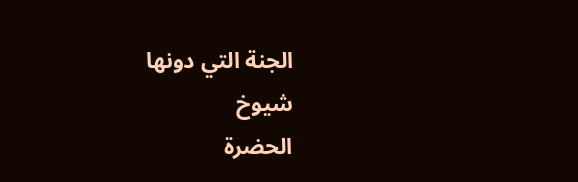الجنة التي دونها
شيوخ
الحضرة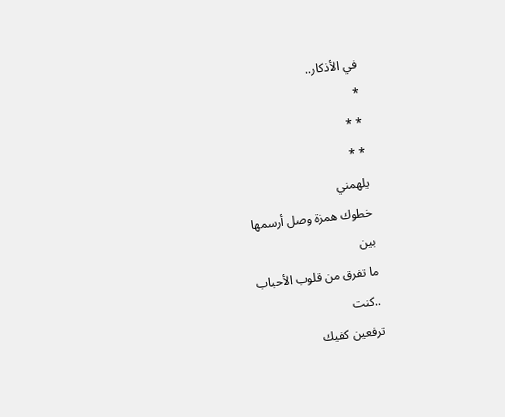في الأذكار..
*
* *
* *
يلهمني
خطوك همزة وصل أرسمها
بين
ما تفرق من قلوب الأحباب
..كنت
ترفعين كفيك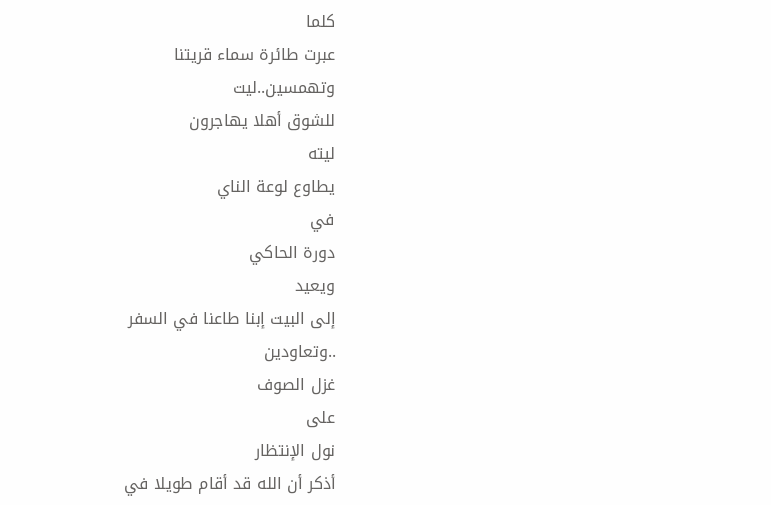كلما
عبرت طائرة سماء قريتنا
وتهمسين..ليت
للشوق أهلا يهاجرون
ليته
يطاوع لوعة الناي
في
دورة الحاكي
ويعيد
إلى البيت إبنا طاعنا في السفر
..وتعاودين
غزل الصوف
على
نول الإنتظار
أذكر أن الله قد أقام طويلا في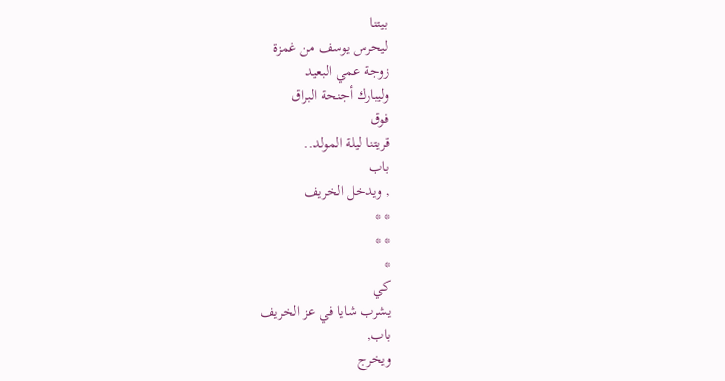بيتنا
ليحرس يوسف من غمزة
زوجة عمي البعيد
وليبارك أجنحة البراق
فوق
قريتنا ليلة المولد..
باب
, ويدخل الخريف
* *
* *
*
كي
يشرب شايا في عز الخريف
باب,
ويخرج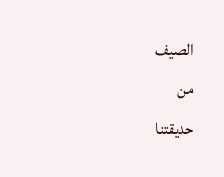الصيف
من
حديقتنا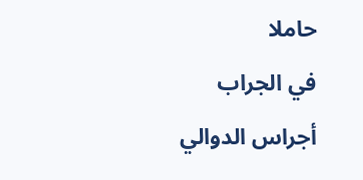حاملا
في الجراب أجراس الدوالي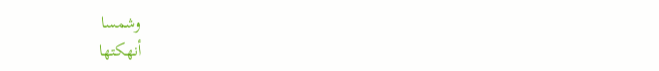وشمسا
أنهكتها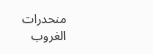منحدرات
الغروب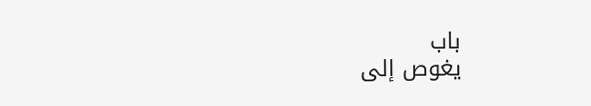باب
يغوص إلى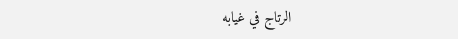الرتاج في غيابه